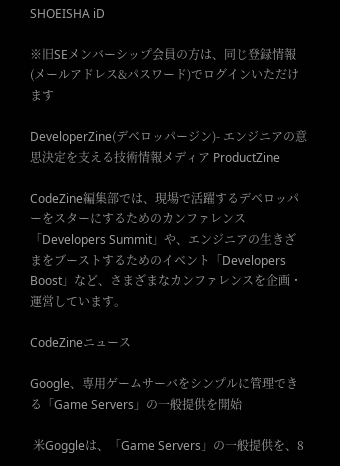SHOEISHA iD

※旧SEメンバーシップ会員の方は、同じ登録情報(メールアドレス&パスワード)でログインいただけます

DeveloperZine(デベロッパージン)- エンジニアの意思決定を支える技術情報メディア ProductZine

CodeZine編集部では、現場で活躍するデベロッパーをスターにするためのカンファレンス「Developers Summit」や、エンジニアの生きざまをブーストするためのイベント「Developers Boost」など、さまざまなカンファレンスを企画・運営しています。

CodeZineニュース

Google、専用ゲームサーバをシンプルに管理できる「Game Servers」の一般提供を開始

 米Goggleは、「Game Servers」の一般提供を、8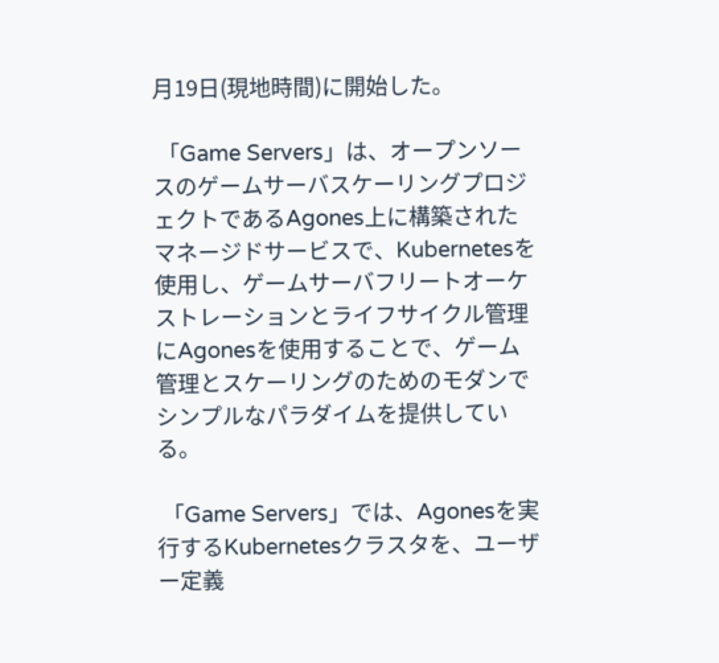月19日(現地時間)に開始した。

 「Game Servers」は、オープンソースのゲームサーバスケーリングプロジェクトであるAgones上に構築されたマネージドサービスで、Kubernetesを使用し、ゲームサーバフリートオーケストレーションとライフサイクル管理にAgonesを使用することで、ゲーム管理とスケーリングのためのモダンでシンプルなパラダイムを提供している。

 「Game Servers」では、Agonesを実行するKubernetesクラスタを、ユーザー定義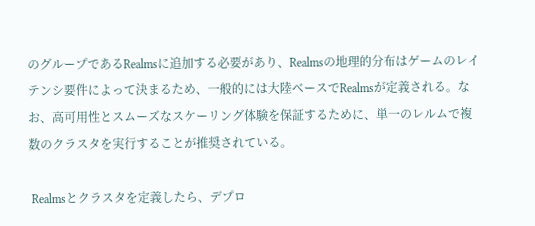のグループであるRealmsに追加する必要があり、Realmsの地理的分布はゲームのレイテンシ要件によって決まるため、一般的には大陸ベースでRealmsが定義される。なお、高可用性とスムーズなスケーリング体験を保証するために、単一のレルムで複数のクラスタを実行することが推奨されている。

 Realmsとクラスタを定義したら、デプロ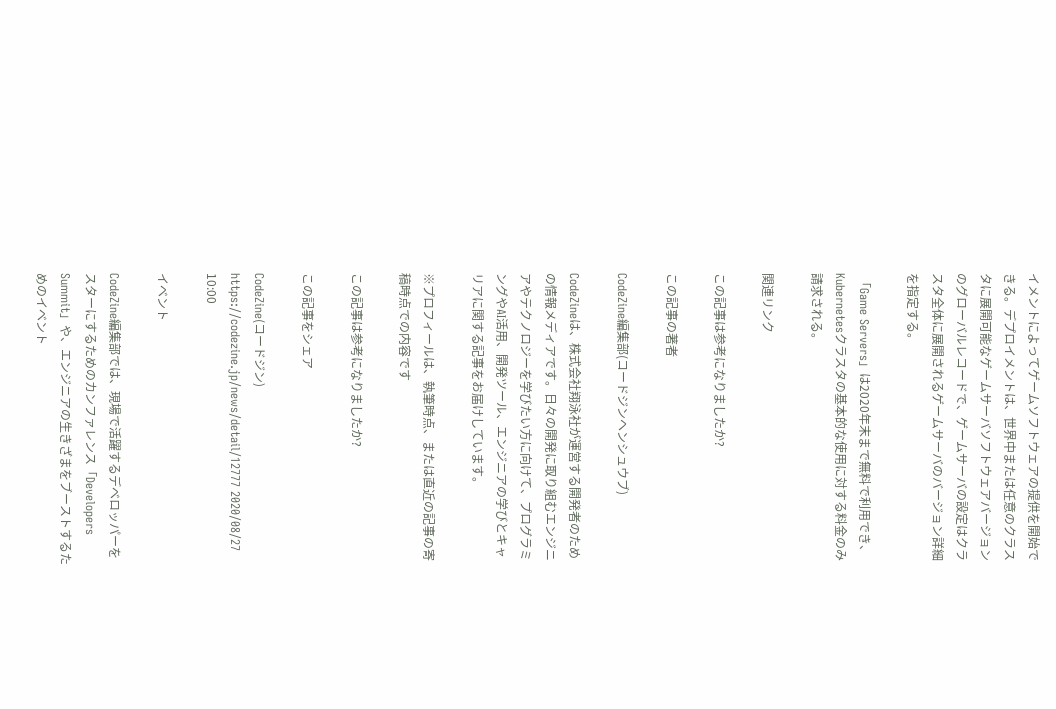イメントによってゲームソフトウェアの提供を開始できる。デプロイメントは、世界中または任意のクラスタに展開可能なゲームサーバソフトウェアバージョンのグローバルレコードで、ゲームサーバの設定はクラスタ全体に展開されるゲームサーバのバージョン詳細を指定する。

 「Game Servers」は2020年末まで無料で利用でき、Kubernetesクラスタの基本的な使用に対する料金のみ請求される。

関連リンク

この記事は参考になりましたか?

この記事の著者

CodeZine編集部(コードジンヘンシュウブ)

CodeZineは、株式会社翔泳社が運営する開発者のための情報メディアです。日々の開発に取り組むエンジニアやテクノロジーを学びたい方に向けて、プログラミングやAI活用、開発ツール、エンジニアの学びとキャリアに関する記事をお届けしています。

※プロフィールは、執筆時点、または直近の記事の寄稿時点での内容です

この記事は参考になりましたか?

この記事をシェア

CodeZine(コードジン)
https://codezine.jp/news/detail/12777 2020/08/27 10:00

イベント

CodeZine編集部では、現場で活躍するデベロッパーをスターにするためのカンファレンス「Developers Summit」や、エンジニアの生きざまをブーストするためのイベント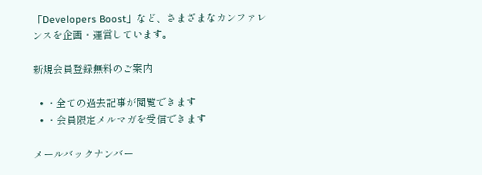「Developers Boost」など、さまざまなカンファレンスを企画・運営しています。

新規会員登録無料のご案内

  • ・全ての過去記事が閲覧できます
  • ・会員限定メルマガを受信できます

メールバックナンバー